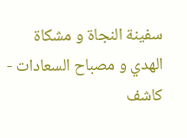سفينة النجاة و مشكاة الهدي و مصباح السعادات - كاشف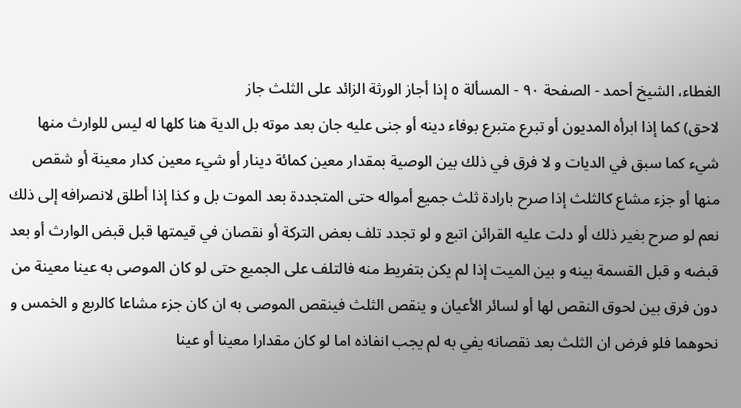الغطاء، الشيخ أحمد - الصفحة ٩٠ - المسألة ٥ إذا أجاز الورثة الزائد على الثلث جاز
لاحق) كما إذا ابرأه المديون أو تبرع متبرع بوفاء دينه أو جنى عليه جان بعد موته بل الدية هنا كلها له ليس للوارث منها شيء كما سبق في الديات و لا فرق في ذلك بين الوصية بمقدار معين كمائة دينار أو شيء معين كدار معينة أو شقص منها أو جزء مشاع كالثلث إذا صرح بارادة ثلث جميع أمواله حتى المتجددة بعد الموت بل و كذا إذا أطلق لانصرافه إلى ذلك نعم لو صرح بغير ذلك أو دلت عليه القرائن اتبع و لو تجدد تلف بعض التركة أو نقصان في قيمتها قبل قبض الوارث أو بعد قبضه و قبل القسمة بينه و بين الميت إذا لم يكن بتفريط منه فالتلف على الجميع حتى لو كان الموصى به عينا معينة من دون فرق بين لحوق النقص لها أو لسائر الأعيان و ينقص الثلث فينقص الموصى به ان كان جزء مشاعا كالربع و الخمس و نحوهما فلو فرض ان الثلث بعد نقصانه يفي به لم يجب انفاذه اما لو كان مقدارا معينا أو عينا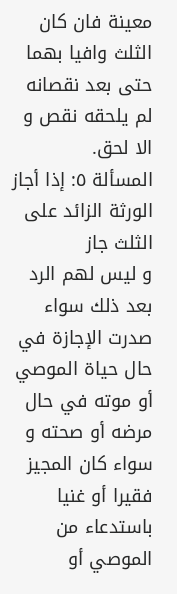معينة فان كان الثلث وافيا بهما حتى بعد نقصانه لم يلحقه نقص و الا لحق.
المسألة ٥: إذا أجاز الورثة الزائد على الثلث جاز
و ليس لهم الرد بعد ذلك سواء صدرت الإجازة في حال حياة الموصي أو موته في حال مرضه أو صحته و سواء كان المجيز فقيرا أو غنيا باستدعاء من الموصي أو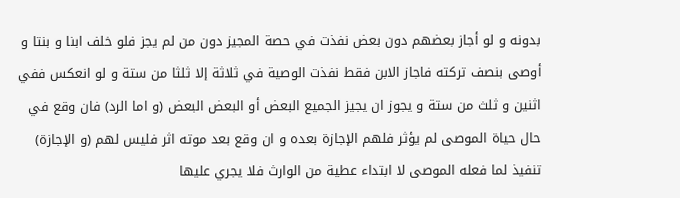بدونه و لو أجاز بعضهم دون بعض نفذت في حصة المجيز دون من لم يجز فلو خلف ابنا و بنتا و أوصى بنصف تركته فاجاز الابن فقط نفذت الوصية في ثلاثة إلا ثلثا من ستة و لو انعكس ففي اثنين و ثلث من ستة و يجوز ان يجيز الجميع البعض أو البعض البعض (و اما الرد) فان وقع في حال حياة الموصى لم يؤثر فلهم الإجازة بعده و ان وقع بعد موته اثر فليس لهم (و الإجازة) تنفيذ لما فعله الموصى لا ابتداء عطية من الوارث فلا يجري عليها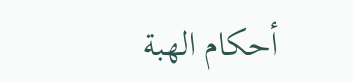أحكام الهبة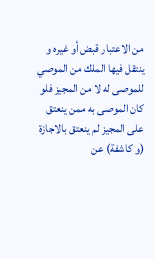من الاعتبار قبض أو غيره و ينتقل فيها الملك من الموصي للموصى له لا من المجيز فلو كان الموصى به ممن ينعتق على المجيز لم ينعتق بالاجازة (و كاشفة) عن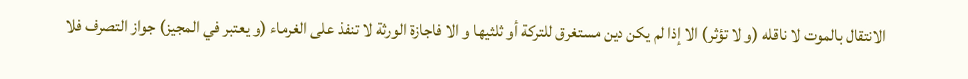الانتقال بالموت لا ناقله (و لا تؤثر) الا إذا لم يكن دين مستغرق للتركة أو ثلثيها و الا فاجازة الورثة لا تنفذ على الغرماء (و يعتبر في المجيز) جواز التصرف فلا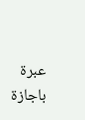عبرة باجازة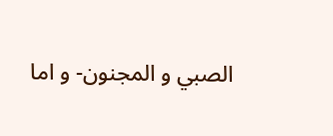الصبي و المجنون- و اما